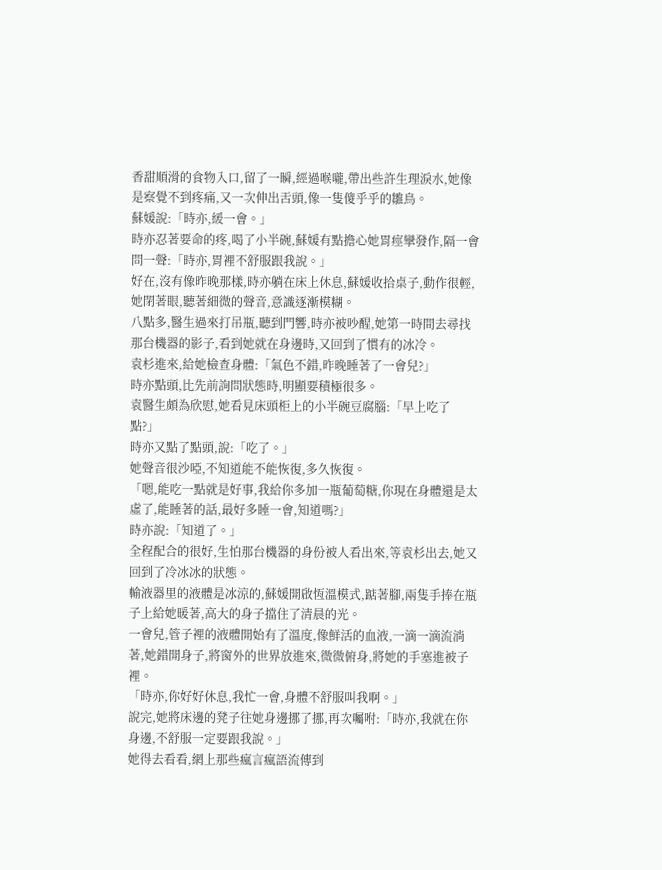香甜順滑的食物入口,留了一瞬,經過喉嚨,帶出些許生理淚水,她像是察覺不到疼痛,又一次伸出舌頭,像一隻傻乎乎的雛鳥。
蘇媛說:「時亦,緩一會。」
時亦忍著要命的疼,喝了小半碗,蘇媛有點擔心她胃痙攣發作,隔一會問一聲:「時亦,胃裡不舒服跟我說。」
好在,沒有像昨晚那樣,時亦躺在床上休息,蘇媛收拾桌子,動作很輕,她閉著眼,聽著細微的聲音,意識逐漸模糊。
八點多,醫生過來打吊瓶,聽到門響,時亦被吵醒,她第一時間去尋找那台機器的影子,看到她就在身邊時,又回到了慣有的冰冷。
袁杉進來,給她檢查身體:「氣色不錯,昨晚睡著了一會兒?」
時亦點頭,比先前詢問狀態時,明顯要積極很多。
袁醫生頗為欣慰,她看見床頭柜上的小半碗豆腐腦:「早上吃了點?」
時亦又點了點頭,說:「吃了。」
她聲音很沙啞,不知道能不能恢復,多久恢復。
「嗯,能吃一點就是好事,我給你多加一瓶葡萄糖,你現在身體還是太虛了,能睡著的話,最好多睡一會,知道嗎?」
時亦說:「知道了。」
全程配合的很好,生怕那台機器的身份被人看出來,等袁杉出去,她又回到了冷冰冰的狀態。
輸液器里的液體是冰涼的,蘇媛開啟恆溫模式,踮著腳,兩隻手捧在瓶子上給她暖著,高大的身子擋住了清晨的光。
一會兒,管子裡的液體開始有了溫度,像鮮活的血液,一滴一滴流淌著,她錯開身子,將窗外的世界放進來,微微俯身,將她的手塞進被子裡。
「時亦,你好好休息,我忙一會,身體不舒服叫我啊。」
說完,她將床邊的凳子往她身邊挪了挪,再次囑咐:「時亦,我就在你身邊,不舒服一定要跟我說。」
她得去看看,網上那些瘋言瘋語流傳到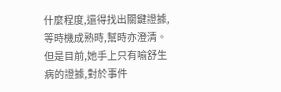什麼程度,還得找出關鍵證據,等時機成熟時,幫時亦澄清。
但是目前,她手上只有喻舒生病的證據,對於事件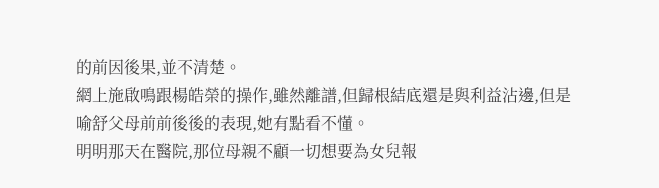的前因後果,並不清楚。
網上施啟鳴跟楊皓榮的操作,雖然離譜,但歸根結底還是與利益沾邊,但是喻舒父母前前後後的表現,她有點看不懂。
明明那天在醫院,那位母親不顧一切想要為女兒報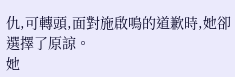仇,可轉頭,面對施啟鳴的道歉時,她卻選擇了原諒。
她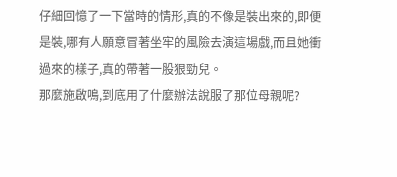仔細回憶了一下當時的情形,真的不像是裝出來的,即便是裝,哪有人願意冒著坐牢的風險去演這場戲,而且她衝過來的樣子,真的帶著一股狠勁兒。
那麼施啟鳴,到底用了什麼辦法說服了那位母親呢?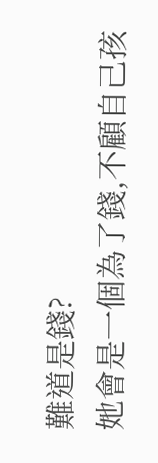難道是錢?
她會是一個為了錢,不顧自己孩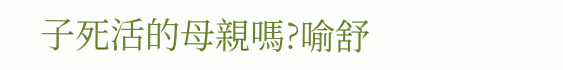子死活的母親嗎?喻舒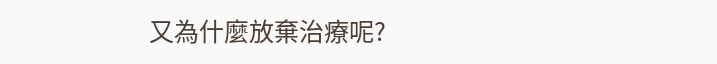又為什麼放棄治療呢?